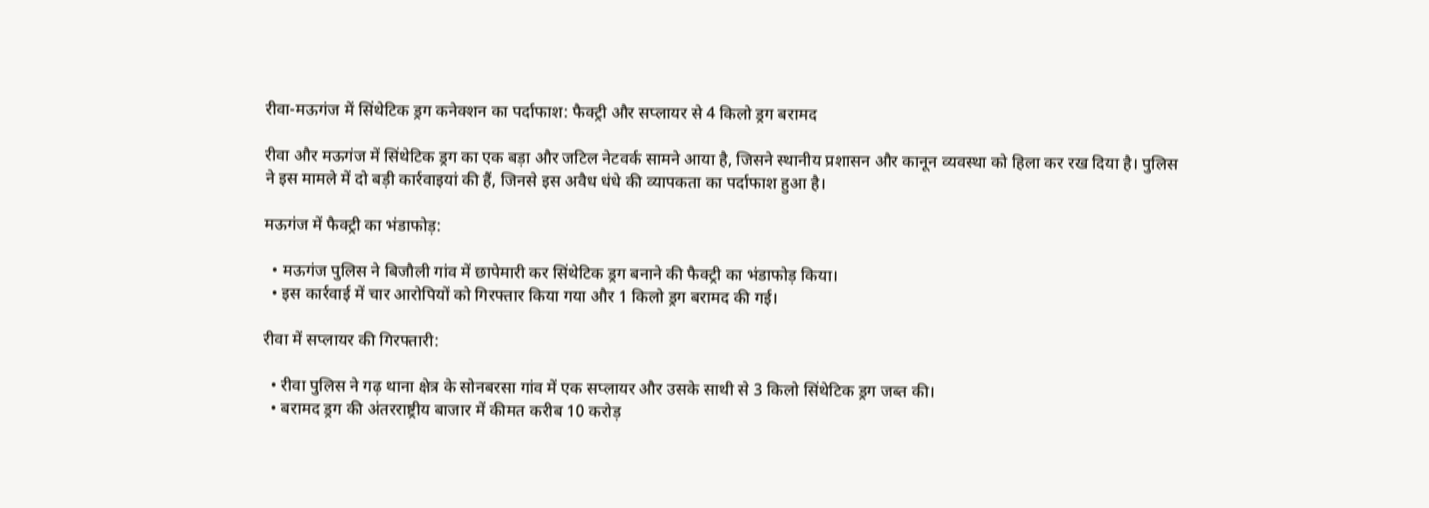रीवा-मऊगंज में सिंथेटिक ड्रग कनेक्शन का पर्दाफाश: फैक्ट्री और सप्लायर से 4 किलो ड्रग बरामद

रीवा और मऊगंज में सिंथेटिक ड्रग का एक बड़ा और जटिल नेटवर्क सामने आया है, जिसने स्थानीय प्रशासन और कानून व्यवस्था को हिला कर रख दिया है। पुलिस ने इस मामले में दो बड़ी कार्रवाइयां की हैं, जिनसे इस अवैध धंधे की व्यापकता का पर्दाफाश हुआ है।

मऊगंज में फैक्ट्री का भंडाफोड़:

  • मऊगंज पुलिस ने बिजौली गांव में छापेमारी कर सिंथेटिक ड्रग बनाने की फैक्ट्री का भंडाफोड़ किया।
  • इस कार्रवाई में चार आरोपियों को गिरफ्तार किया गया और 1 किलो ड्रग बरामद की गई।

रीवा में सप्लायर की गिरफ्तारी:

  • रीवा पुलिस ने गढ़ थाना क्षेत्र के सोनबरसा गांव में एक सप्लायर और उसके साथी से 3 किलो सिंथेटिक ड्रग जब्त की।
  • बरामद ड्रग की अंतरराष्ट्रीय बाजार में कीमत करीब 10 करोड़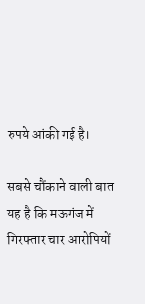रुपये आंकी गई है।

सबसे चौंकाने वाली बात यह है कि मऊगंज में गिरफ्तार चार आरोपियों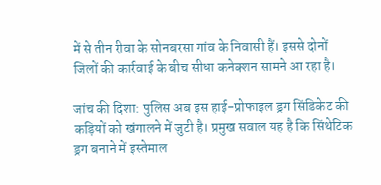में से तीन रीवा के सोनबरसा गांव के निवासी हैं। इससे दोनों जिलों की कार्रवाई के बीच सीधा कनेक्शन सामने आ रहा है।

जांच की दिशा: पुलिस अब इस हाई-प्रोफाइल ड्रग सिंडिकेट की कड़ियों को खंगालने में जुटी है। प्रमुख सवाल यह है कि सिंथेटिक ड्रग बनाने में इस्तेमाल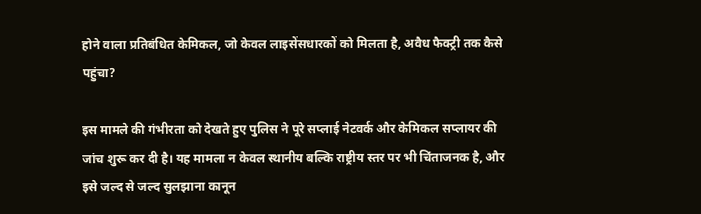होने वाला प्रतिबंधित केमिकल, जो केवल लाइसेंसधारकों को मिलता है, अवैध फैक्ट्री तक कैसे पहुंचा?

इस मामले की गंभीरता को देखते हुए पुलिस ने पूरे सप्लाई नेटवर्क और केमिकल सप्लायर की जांच शुरू कर दी है। यह मामला न केवल स्थानीय बल्कि राष्ट्रीय स्तर पर भी चिंताजनक है, और इसे जल्द से जल्द सुलझाना कानून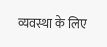व्यवस्था के लिए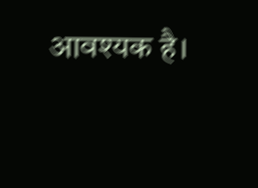आवश्यक है।